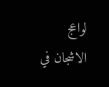لواعج الاشجان في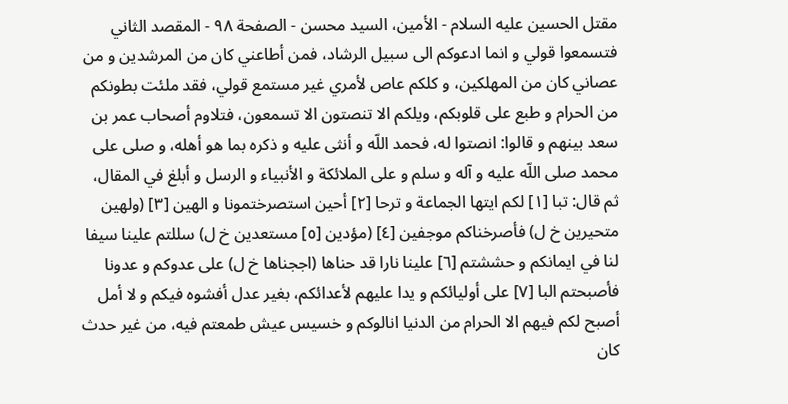مقتل الحسين عليه السلام - الأمين، السيد محسن - الصفحة ٩٨ - المقصد الثاني
فتسمعوا قولي و انما ادعوكم الى سبيل الرشاد، فمن أطاعني كان من المرشدين و من عصاني كان من المهلكين، و كلكم عاص لأمري غير مستمع قولي، فقد ملئت بطونكم من الحرام و طبع على قلوبكم، ويلكم الا تنصتون الا تسمعون، فتلاوم أصحاب عمر بن سعد بينهم و قالوا: انصتوا له، فحمد اللّه و أنثى عليه و ذكره بما هو أهله، و صلى على محمد صلى اللّه عليه و آله و سلم و على الملائكة و الأنبياء و الرسل و أبلغ في المقال، ثم قال: تبا [١] لكم ايتها الجماعة و ترحا [٢] أحين استصرختمونا و الهين [٣] (ولهين متحيرين خ ل) فأصرخناكم موجفين [٤] (مؤدين [٥] مستعدين خ ل) سللتم علينا سيفا لنا في ايمانكم و حششتم [٦] علينا نارا قد حناها (اججناها خ ل) على عدوكم و عدونا فأصبحتم البا [٧] على أوليائكم و يدا عليهم لأعدائكم، بغير عدل أفشوه فيكم و لا أمل أصبح لكم فيهم الا الحرام من الدنيا انالوكم و خسيس عيش طمعتم فيه، من غير حدث كان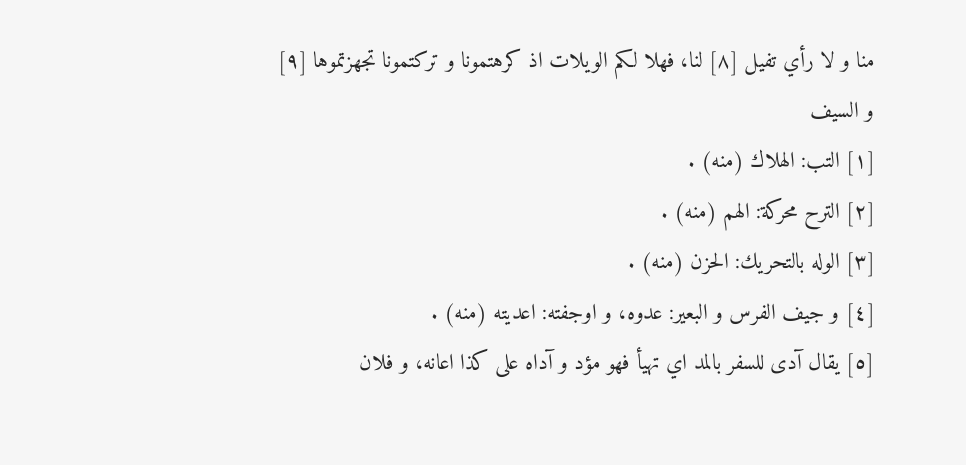منا و لا رأي تفيل [٨] لنا، فهلا لكم الويلات اذ كرهتمونا و تركتمونا تجهزتموها [٩] و السيف
[١] التب: الهلاك (منه) .
[٢] الترح محركة: الهم (منه) .
[٣] الوله بالتحريك: الحزن (منه) .
[٤] و جيف الفرس و البعير: عدوه، و اوجفته: اعديته (منه) .
[٥] يقال آدى للسفر بالمد اي تهيأ فهو مؤد و آداه على كذا اعانه، و فلان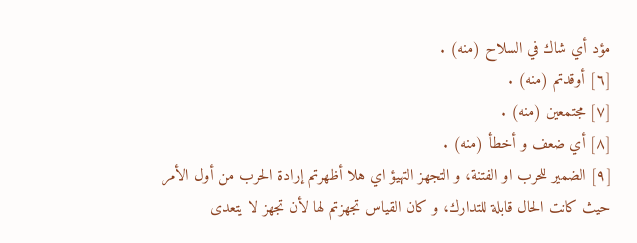مؤد أي شاك في السلاح (منه) .
[٦] أوقدتم (منه) .
[٧] مجتمعين (منه) .
[٨] أي ضعف و أخطأ (منه) .
[٩] الضمير للحرب او الفتنة، و التجهز التهيؤ اي هلا أظهرتم إرادة الحرب من أول الأمر حيث كانت الحال قابلة للتدارك، و كان القياس تجهزتم لها لأن تجهز لا يتعدى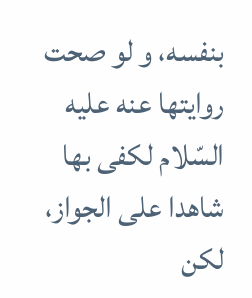بنفسه، و لو صحت روايتها عنه عليه السّلام لكفى بها شاهدا على الجواز، لكن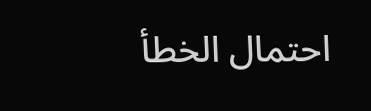احتمال الخطأ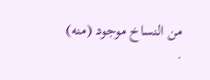من النساخ موجود (منه) .